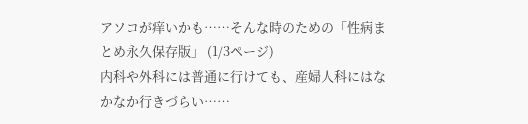アソコが痒いかも……そんな時のための「性病まとめ永久保存版」 (1/3ページ)
内科や外科には普通に行けても、産婦人科にはなかなか行きづらい……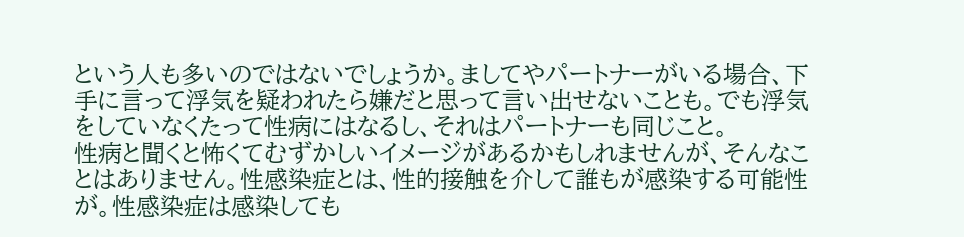という人も多いのではないでしょうか。ましてやパートナーがいる場合、下手に言って浮気を疑われたら嫌だと思って言い出せないことも。でも浮気をしていなくたって性病にはなるし、それはパートナーも同じこと。
性病と聞くと怖くてむずかしいイメージがあるかもしれませんが、そんなことはありません。性感染症とは、性的接触を介して誰もが感染する可能性が。性感染症は感染しても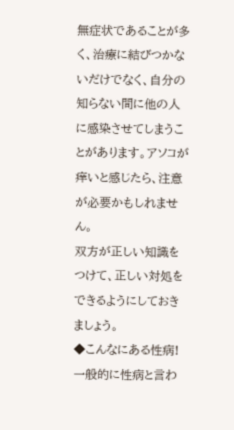無症状であることが多く、治療に結びつかないだけでなく、自分の知らない間に他の人に感染させてしまうことがあります。アソコが痒いと感じたら、注意が必要かもしれません。
双方が正しい知識をつけて、正しい対処をできるようにしておきましょう。
◆こんなにある性病!一般的に性病と言わ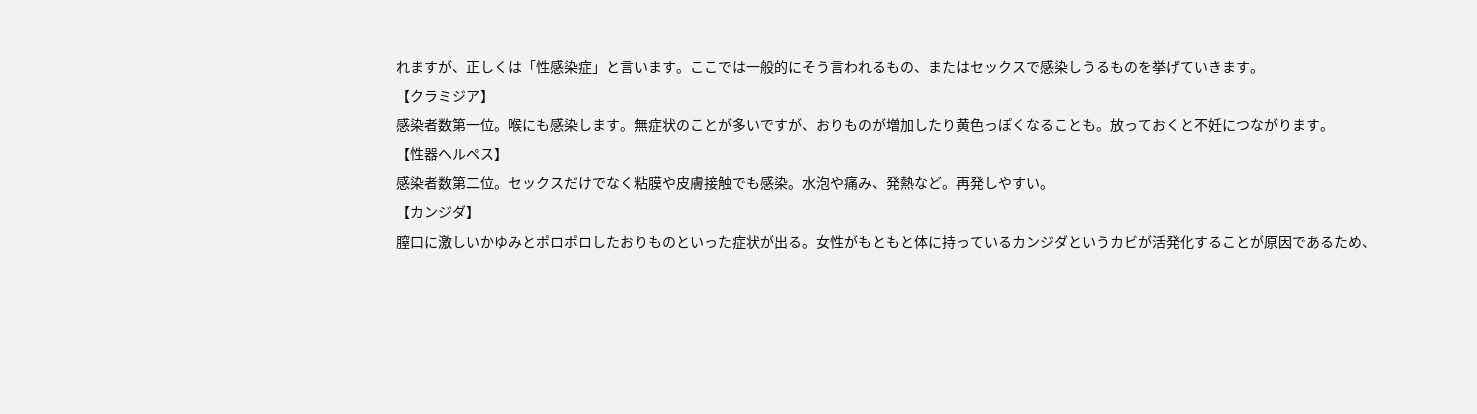れますが、正しくは「性感染症」と言います。ここでは一般的にそう言われるもの、またはセックスで感染しうるものを挙げていきます。
【クラミジア】
感染者数第一位。喉にも感染します。無症状のことが多いですが、おりものが増加したり黄色っぽくなることも。放っておくと不妊につながります。
【性器ヘルペス】
感染者数第二位。セックスだけでなく粘膜や皮膚接触でも感染。水泡や痛み、発熱など。再発しやすい。
【カンジダ】
膣口に激しいかゆみとポロポロしたおりものといった症状が出る。女性がもともと体に持っているカンジダというカビが活発化することが原因であるため、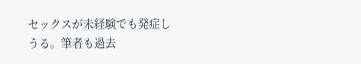セックスが未経験でも発症しうる。筆者も過去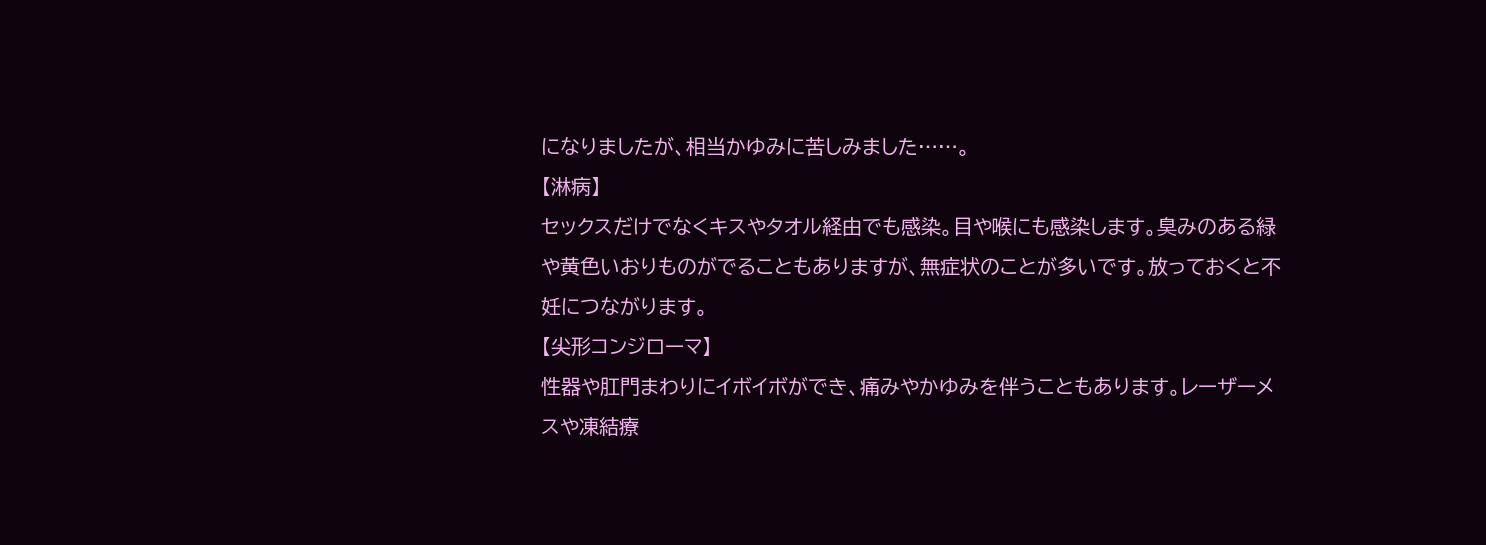になりましたが、相当かゆみに苦しみました……。
【淋病】
セックスだけでなくキスやタオル経由でも感染。目や喉にも感染します。臭みのある緑や黄色いおりものがでることもありますが、無症状のことが多いです。放っておくと不妊につながります。
【尖形コンジローマ】
性器や肛門まわりにイボイボができ、痛みやかゆみを伴うこともあります。レーザーメスや凍結療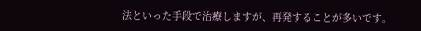法といった手段で治療しますが、再発することが多いです。